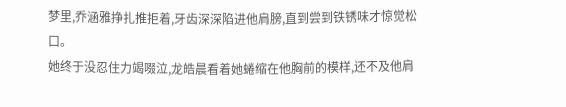梦里,乔涵雅挣扎推拒着,牙齿深深陷进他肩膀,直到尝到铁锈味才惊觉松口。
她终于没忍住力竭啜泣,龙皓晨看着她蜷缩在他胸前的模样,还不及他肩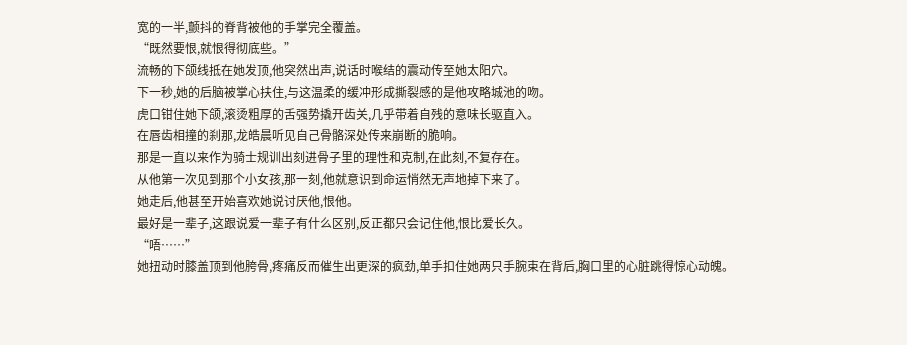宽的一半,颤抖的脊背被他的手掌完全覆盖。
“既然要恨,就恨得彻底些。”
流畅的下颌线抵在她发顶,他突然出声,说话时喉结的震动传至她太阳穴。
下一秒,她的后脑被掌心扶住,与这温柔的缓冲形成撕裂感的是他攻略城池的吻。
虎口钳住她下颌,滚烫粗厚的舌强势撬开齿关,几乎带着自残的意味长驱直入。
在唇齿相撞的刹那,龙皓晨听见自己骨骼深处传来崩断的脆响。
那是一直以来作为骑士规训出刻进骨子里的理性和克制,在此刻,不复存在。
从他第一次见到那个小女孩,那一刻,他就意识到命运悄然无声地掉下来了。
她走后,他甚至开始喜欢她说讨厌他,恨他。
最好是一辈子,这跟说爱一辈子有什么区别,反正都只会记住他,恨比爱长久。
“唔……”
她扭动时膝盖顶到他胯骨,疼痛反而催生出更深的疯劲,单手扣住她两只手腕束在背后,胸口里的心脏跳得惊心动魄。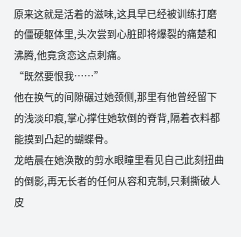原来这就是活着的滋味,这具早已经被训练打磨的僵硬躯体里,头次尝到心脏即将爆裂的痛楚和沸腾,他竟贪恋这点刺痛。
“既然要恨我……”
他在换气的间隙碾过她颈侧,那里有他曾经留下的浅淡印痕,掌心撑住她软倒的脊背,隔着衣料都能摸到凸起的蝴蝶骨。
龙皓晨在她涣散的剪水眼瞳里看见自己此刻扭曲的倒影,再无长者的任何从容和克制,只剩撕破人皮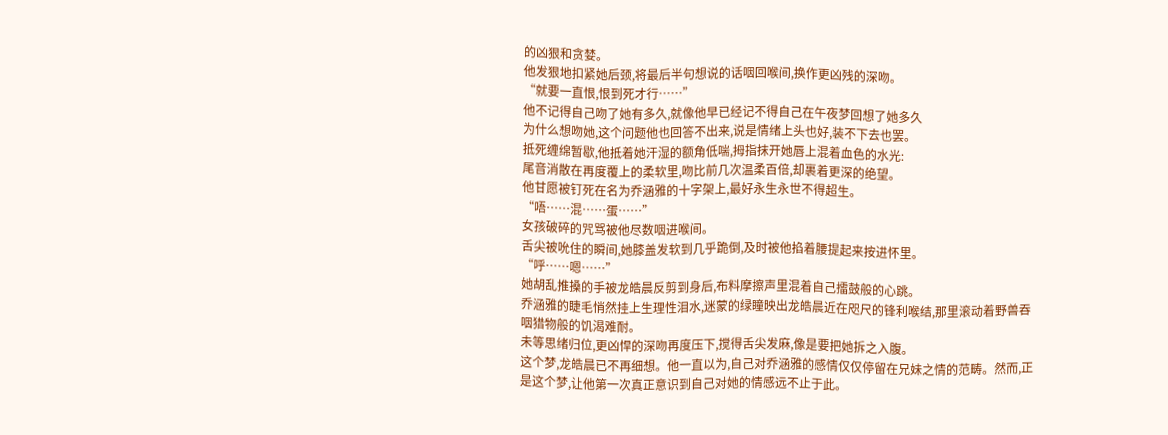的凶狠和贪婪。
他发狠地扣紧她后颈,将最后半句想说的话咽回喉间,换作更凶残的深吻。
“就要一直恨,恨到死才行……”
他不记得自己吻了她有多久,就像他早已经记不得自己在午夜梦回想了她多久
为什么想吻她,这个问题他也回答不出来,说是情绪上头也好,装不下去也罢。
抵死缠绵暂歇,他抵着她汗湿的额角低喘,拇指抹开她唇上混着血色的水光:
尾音消散在再度覆上的柔软里,吻比前几次温柔百倍,却裹着更深的绝望。
他甘愿被钉死在名为乔涵雅的十字架上,最好永生永世不得超生。
“唔……混……蛋……”
女孩破碎的咒骂被他尽数咽进喉间。
舌尖被吮住的瞬间,她膝盖发软到几乎跪倒,及时被他掐着腰提起来按进怀里。
“呼……嗯……”
她胡乱推搡的手被龙皓晨反剪到身后,布料摩擦声里混着自己擂鼓般的心跳。
乔涵雅的睫毛悄然挂上生理性泪水,迷蒙的绿瞳映出龙皓晨近在咫尺的锋利喉结,那里滚动着野兽吞咽猎物般的饥渴难耐。
未等思绪归位,更凶悍的深吻再度压下,搅得舌尖发麻,像是要把她拆之入腹。
这个梦,龙皓晨已不再细想。他一直以为,自己对乔涵雅的感情仅仅停留在兄妹之情的范畴。然而,正是这个梦,让他第一次真正意识到自己对她的情感远不止于此。